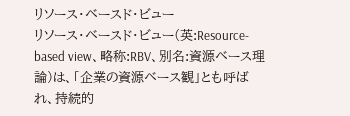リソース・ベースド・ビュー
リソース・ベースド・ビュー(英:Resource-based view、略称:RBV、別名:資源ベース理論)は、「企業の資源ベース観」とも呼ばれ、持続的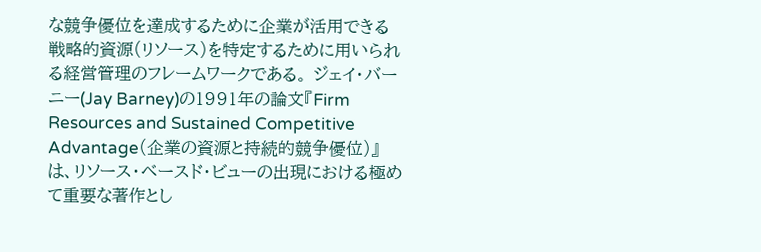な競争優位を達成するために企業が活用できる戦略的資源(リソース)を特定するために用いられる経営管理のフレームワークである。 ジェイ・バーニー(Jay Barney)の1991年の論文『Firm Resources and Sustained Competitive Advantage(企業の資源と持続的競争優位)』は、リソース・ベースド・ビューの出現における極めて重要な著作とし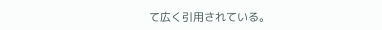て広く引用されている。